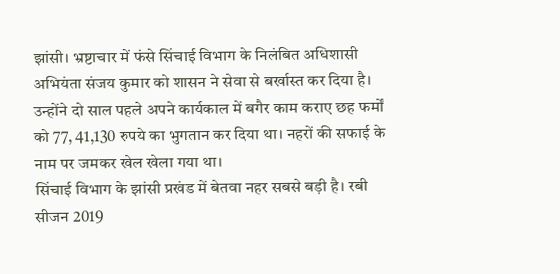झांसी। भ्रष्टाचार में फंसे सिंचाई विभाग के निलंबित अधिशासी अभियंता संजय कुमार को शासन ने सेवा से बर्खास्त कर दिया है। उन्होंने दो साल पहले अपने कार्यकाल में बगैर काम कराए छह फर्मों को 77, 41,130 रुपये का भुगतान कर दिया था। नहरों की सफाई के नाम पर जमकर खेल खेला गया था।
सिंचाई विभाग के झांसी प्रखंड में बेतवा नहर सबसे बड़ी है। रबी सीजन 2019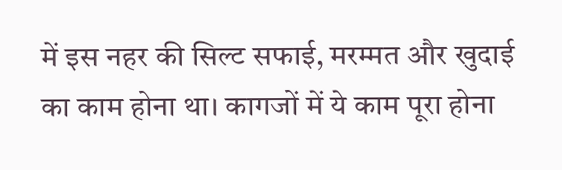में इस नहर की सिल्ट सफाई, मरम्मत और खुदाई का काम होना था। कागजों में ये काम पूरा होना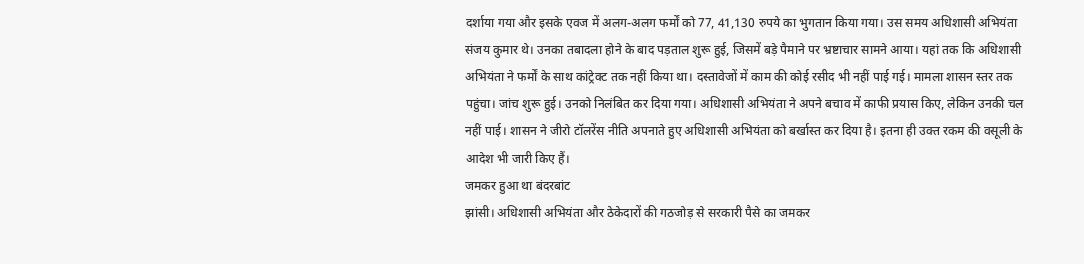दर्शाया गया और इसके एवज में अलग-अलग फर्मों को 77, 41,130 रुपये का भुगतान किया गया। उस समय अधिशासी अभियंता संजय कुमार थे। उनका तबादला होने के बाद पड़ताल शुरू हुई, जिसमें बड़े पैमाने पर भ्रष्टाचार सामने आया। यहां तक कि अधिशासी अभियंता ने फर्मों के साथ कांट्रेक्ट तक नहीं किया था। दस्तावेजों में काम की कोई रसीद भी नहीं पाई गई। मामला शासन स्तर तक पहुंचा। जांच शुरू हुई। उनको निलंबित कर दिया गया। अधिशासी अभियंता ने अपने बचाव में काफी प्रयास किए, लेकिन उनकी चल नहीं पाई। शासन ने जीरो टॉलरेंस नीति अपनाते हुए अधिशासी अभियंता को बर्खास्त कर दिया है। इतना ही उक्त रकम की वसूली के आदेश भी जारी किए हैं।
जमकर हुआ था बंदरबांट
झांसी। अधिशासी अभियंता और ठेकेदारों की गठजोड़ से सरकारी पैसे का जमकर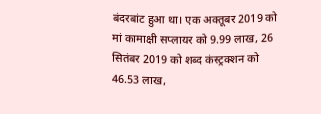बंदरबांट हुआ था। एक अक्तूबर 2019 को मां कामाक्षी सप्लायर को 9.99 लाख, 26 सितंबर 2019 को शब्द कंस्ट्रक्शन को 46.53 लाख,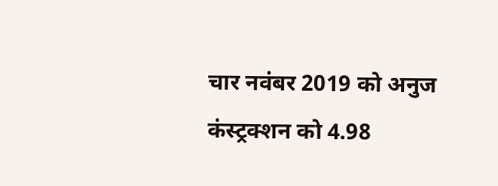चार नवंबर 2019 को अनुज कंस्ट्रक्शन को 4.98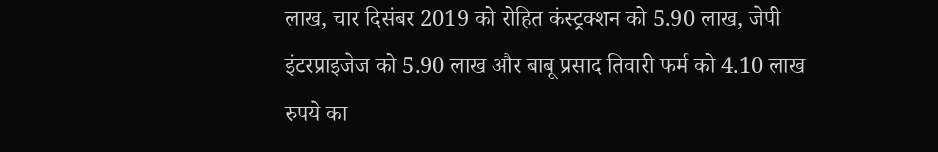लाख, चार दिसंबर 2019 को रोहित कंस्ट्रक्शन को 5.90 लाख, जेपी इंटरप्राइजेज को 5.90 लाख और बाबू प्रसाद तिवारी फर्म को 4.10 लाख रुपये का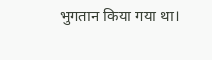भुगतान किया गया था।